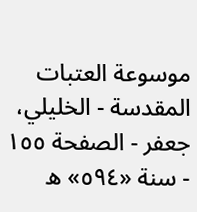موسوعة العتبات المقدسة - الخليلي، جعفر - الصفحة ١٥٥ - سنة «٥٩٤» ه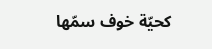كحيّة خوف سمّها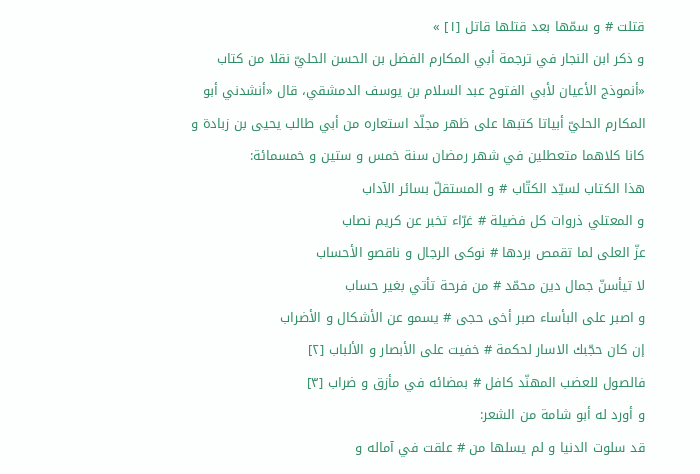قتلت # و سمّها بعد قتلها قاتل [١] »
و ذكر ابن النجار في ترجمة أبي المكارم الفضل بن الحسن الحليّ نقلا من كتاب «أنموذج الأعيان لأبي الفتوح عبد السلام بن يوسف الدمشقي، قال «أنشدني أبو المكارم الحليّ أبياتا كتبها على ظهر مجلّد استعاره من أبي طالب يحيى بن زبادة و كانا كلاهما متعطلين في شهر رمضان سنة خمس و ستين و خمسمائة:
هذا الكتاب لسيّد الكتّاب # و المستقلّ بسائر الآداب
و المعتلي ذروات كل فضيلة # غرّاء تخبر عن كريم نصاب
عزّ العلى لما تقمص بردها # نوكى الرجال و ناقصو الأحساب
لا تيأسنّ جمال دين محمّد # من فرحة تأتي بغير حساب
و اصبر على البأساء صبر أخى حجى # يسمو عن الأشكال و الأضراب
إن كان حجّبك الاسار لحكمة # خفيت على الأبصار و الألباب [٢]
فالصول للعضب المهنّد كافل # بمضائه في مأزق و ضراب [٣]
و أورد له أبو شامة من الشعر:
قد سلوت الدنيا و لم يسلها من # علقت في آماله و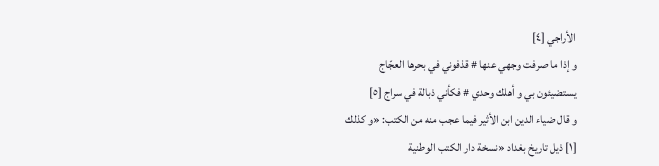الأراجي [٤]
و إذا ما صرفت وجهي عنها # قذفوني في بحرها العجّاج
يستضيئون بي و أهلك وحدي # فكأني ذبالة في سراج [٥]
و قال ضياء الدين ابن الأثير فيما عجب منه من الكتب: «و كذلك
[١] ذيل تاريخ بغداد «نسخة دار الكتب الوطنية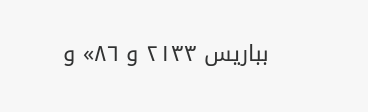بباريس ٢١٣٣ و ٨٦» و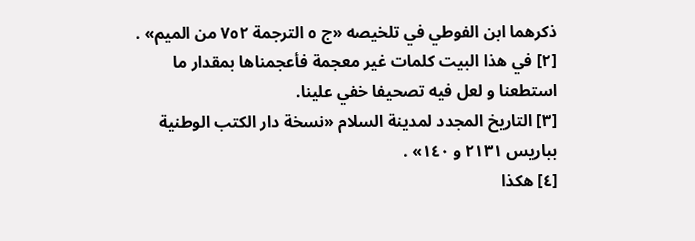ذكرهما ابن الفوطي في تلخيصه «ج ٥ الترجمة ٧٥٢ من الميم» .
[٢] في هذا البيت كلمات غير معجمة فأعجمناها بمقدار ما استطعنا و لعل فيه تصحيفا خفي علينا.
[٣] التاريخ المجدد لمدينة السلام «نسخة دار الكتب الوطنية بباريس ٢١٣١ و ١٤٠» .
[٤] هكذا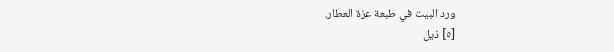ورد البيت في طبعة عزة العطار.
[٥] ذيل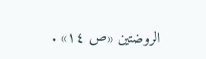الروضتين «ص ١٤» .